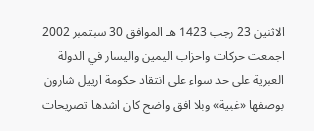الاثنين 23 رجب 1423 هـ الموافق 30 سبتمبر 2002 اجمعت حركات واحزاب اليمين واليسار في الدولة العبرية على حد سواء على انتقاد حكومة ارييل شارون بوصفها «غبية» وبلا افق واضح كان اشدها تصريحات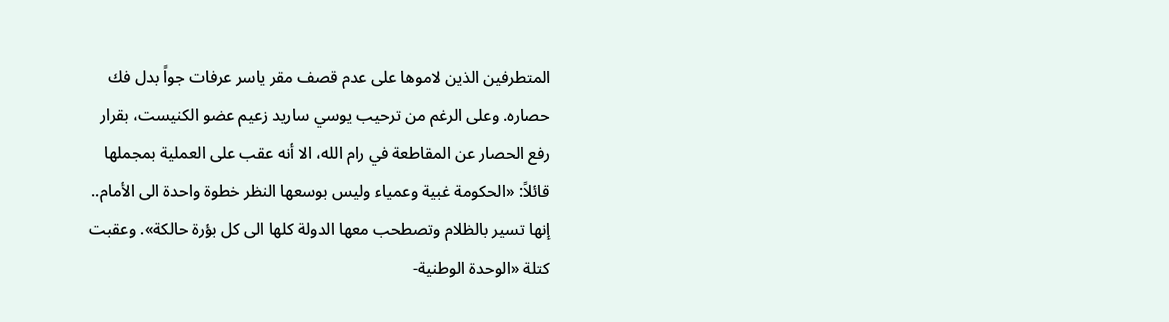المتطرفين الذين لاموها على عدم قصف مقر ياسر عرفات جواً بدل فك حصاره. وعلى الرغم من ترحيب يوسي ساريد زعيم عضو الكنيست، بقرار رفع الحصار عن المقاطعة في رام الله، الا أنه عقب على العملية بمجملها قائلاً: «الحكومة غبية وعمياء وليس بوسعها النظر خطوة واحدة الى الأمام.. إنها تسير بالظلام وتصطحب معها الدولة كلها الى كل بؤرة حالكة». وعقبت كتلة «الوحدة الوطنية-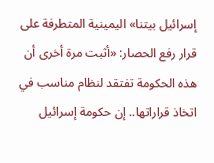إسرائيل بيتنا» اليمينية المتطرفة على قرار رفع الحصار: «أثبت مرة أخرى أن هذه الحكومة تفتقد لنظام مناسب في اتخاذ قراراتها.. إن حكومة إسرائيل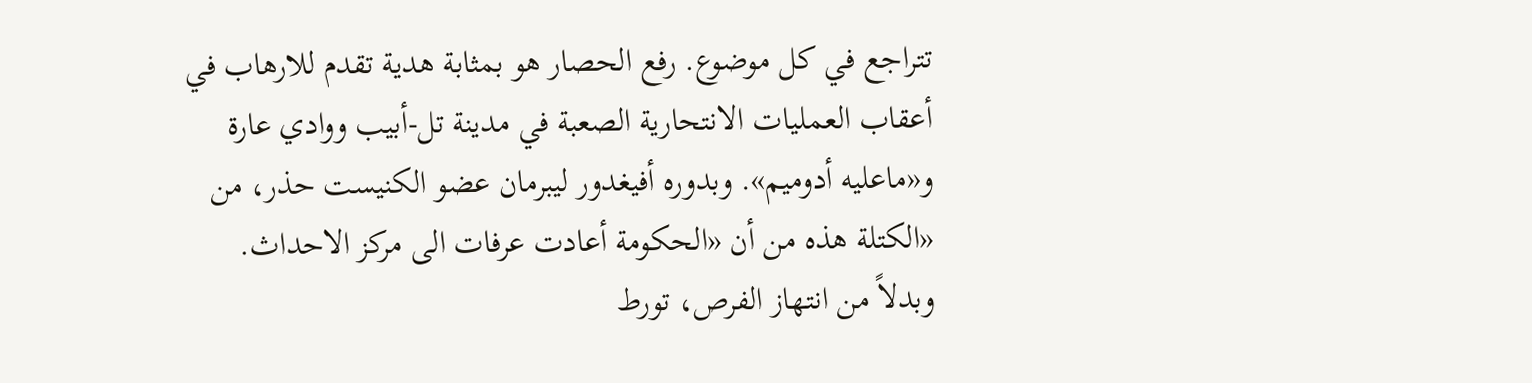تتراجع في كل موضوع. رفع الحصار هو بمثابة هدية تقدم للارهاب في أعقاب العمليات الانتحارية الصعبة في مدينة تل-أبيب ووادي عارة و«ماعليه أدوميم». وبدوره أفيغدور ليبرمان عضو الكنيست حذر، من «الكتلة هذه من أن «الحكومة أعادت عرفات الى مركز الاحداث. وبدلاً من انتهاز الفرص، تورط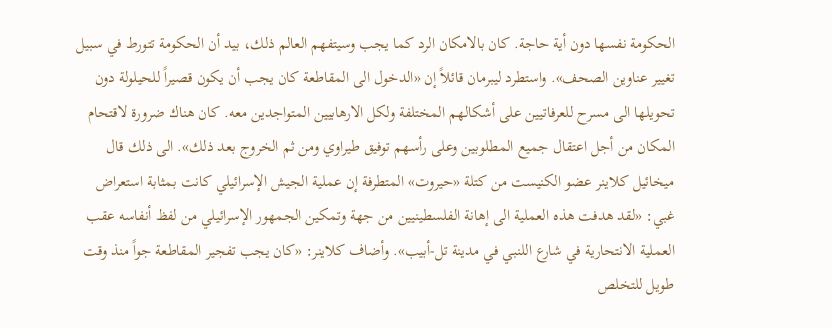الحكومة نفسها دون أية حاجة. كان بالامكان الرد كما يجب وسيتفهم العالم ذلك، بيد أن الحكومة تتورط في سبيل تغيير عناوين الصحف». واستطرد ليبرمان قائلاً إن «الدخول الى المقاطعة كان يجب أن يكون قصيراً للحيلولة دون تحويلها الى مسرح للعرفاتيين على أشكالهم المختلفة ولكل الارهابيين المتواجدين معه. كان هناك ضرورة لاقتحام المكان من أجل اعتقال جميع المطلوبين وعلى رأسهم توفيق طيراوي ومن ثم الخروج بعد ذلك». الى ذلك قال ميخائيل كلاينر عضو الكنيست من كتلة «حيروت» المتطرفة إن عملية الجيش الإسرائيلي كانت بمثابة استعراض غبي: «لقد هدفت هذه العملية الى إهانة الفلسطينيين من جهة وتمكين الجمهور الإسرائيلي من لفظ أنفاسه عقب العملية الانتحارية في شارع اللنبي في مدينة تل-أبيب». وأضاف كلاينر: «كان يجب تفجير المقاطعة جواً منذ وقت طويل للتخلص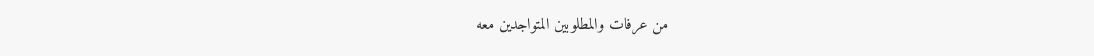من عرفات والمطلوبين المتواجدين معه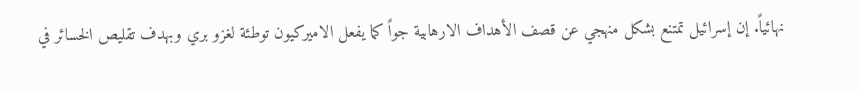نهائياً. إن إسرائيل تمتنع بشكل منهجي عن قصف الأهداف الارهابية جواً كما يفعل الاميركيون توطئة لغزو بري وبهدف تقليص الخسائر في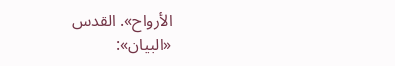الأرواح». القدس «البيان»: